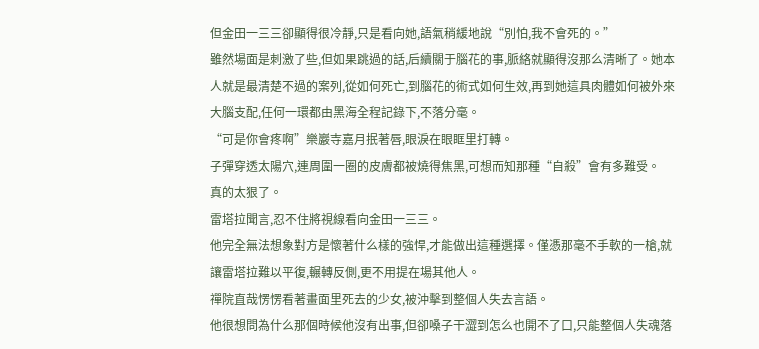但金田一三三卻顯得很冷靜,只是看向她,語氣稍緩地說“別怕,我不會死的。”
雖然場面是刺激了些,但如果跳過的話,后續關于腦花的事,脈絡就顯得沒那么清晰了。她本人就是最清楚不過的案列,從如何死亡,到腦花的術式如何生效,再到她這具肉體如何被外來大腦支配,任何一環都由黑海全程記錄下,不落分毫。
“可是你會疼啊”樂巖寺嘉月抿著唇,眼淚在眼眶里打轉。
子彈穿透太陽穴,連周圍一圈的皮膚都被燒得焦黑,可想而知那種“自殺”會有多難受。
真的太狠了。
雷塔拉聞言,忍不住將視線看向金田一三三。
他完全無法想象對方是懷著什么樣的強悍,才能做出這種選擇。僅憑那毫不手軟的一槍,就讓雷塔拉難以平復,輾轉反側,更不用提在場其他人。
禪院直哉愣愣看著畫面里死去的少女,被沖擊到整個人失去言語。
他很想問為什么那個時候他沒有出事,但卻嗓子干澀到怎么也開不了口,只能整個人失魂落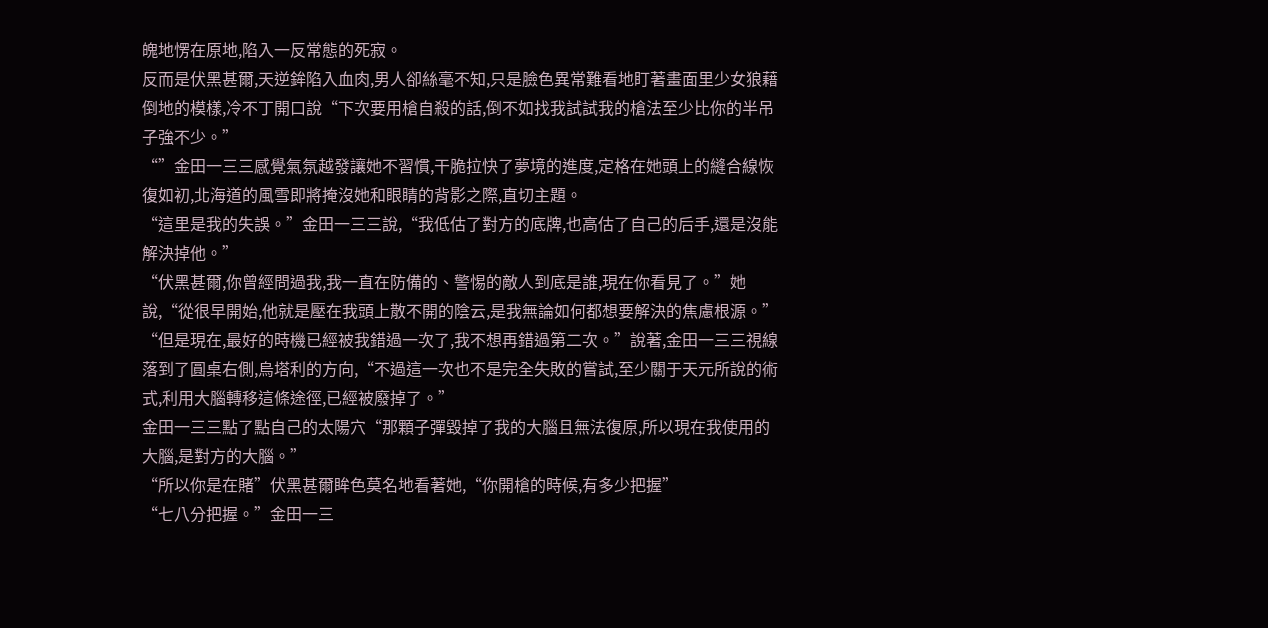魄地愣在原地,陷入一反常態的死寂。
反而是伏黑甚爾,天逆鉾陷入血肉,男人卻絲毫不知,只是臉色異常難看地盯著畫面里少女狼藉倒地的模樣,冷不丁開口說“下次要用槍自殺的話,倒不如找我試試我的槍法至少比你的半吊子強不少。”
“”金田一三三感覺氣氛越發讓她不習慣,干脆拉快了夢境的進度,定格在她頭上的縫合線恢復如初,北海道的風雪即將掩沒她和眼睛的背影之際,直切主題。
“這里是我的失誤。”金田一三三說,“我低估了對方的底牌,也高估了自己的后手,還是沒能解決掉他。”
“伏黑甚爾,你曾經問過我,我一直在防備的、警惕的敵人到底是誰,現在你看見了。”她說,“從很早開始,他就是壓在我頭上散不開的陰云,是我無論如何都想要解決的焦慮根源。”
“但是現在,最好的時機已經被我錯過一次了,我不想再錯過第二次。”說著,金田一三三視線落到了圓桌右側,烏塔利的方向,“不過這一次也不是完全失敗的嘗試,至少關于天元所說的術式,利用大腦轉移這條途徑,已經被廢掉了。”
金田一三三點了點自己的太陽穴“那顆子彈毀掉了我的大腦且無法復原,所以現在我使用的大腦,是對方的大腦。”
“所以你是在賭”伏黑甚爾眸色莫名地看著她,“你開槍的時候,有多少把握”
“七八分把握。”金田一三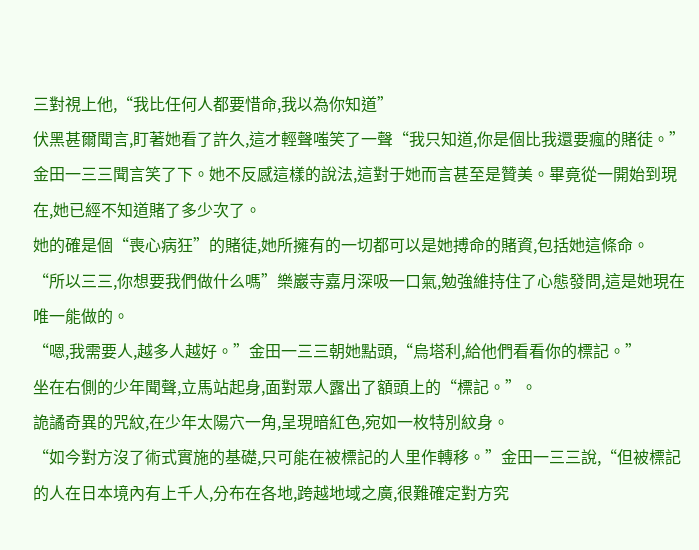三對視上他,“我比任何人都要惜命,我以為你知道”
伏黑甚爾聞言,盯著她看了許久,這才輕聲嗤笑了一聲“我只知道,你是個比我還要瘋的賭徒。”
金田一三三聞言笑了下。她不反感這樣的說法,這對于她而言甚至是贊美。畢竟從一開始到現在,她已經不知道賭了多少次了。
她的確是個“喪心病狂”的賭徒,她所擁有的一切都可以是她搏命的賭資,包括她這條命。
“所以三三,你想要我們做什么嗎”樂巖寺嘉月深吸一口氣,勉強維持住了心態發問,這是她現在唯一能做的。
“嗯,我需要人,越多人越好。”金田一三三朝她點頭,“烏塔利,給他們看看你的標記。”
坐在右側的少年聞聲,立馬站起身,面對眾人露出了額頭上的“標記。”。
詭譎奇異的咒紋,在少年太陽穴一角,呈現暗紅色,宛如一枚特別紋身。
“如今對方沒了術式實施的基礎,只可能在被標記的人里作轉移。”金田一三三說,“但被標記的人在日本境內有上千人,分布在各地,跨越地域之廣,很難確定對方究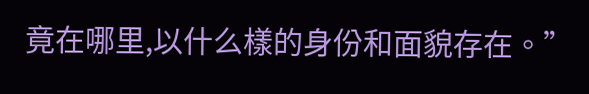竟在哪里,以什么樣的身份和面貌存在。”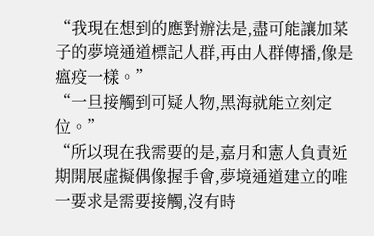“我現在想到的應對辦法是,盡可能讓加菜子的夢境通道標記人群,再由人群傳播,像是瘟疫一樣。”
“一旦接觸到可疑人物,黑海就能立刻定位。”
“所以現在我需要的是,嘉月和憲人負責近期開展虛擬偶像握手會,夢境通道建立的唯一要求是需要接觸,沒有時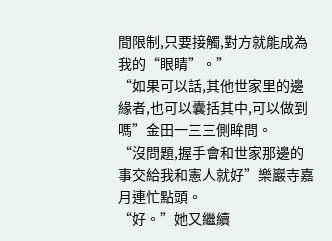間限制,只要接觸,對方就能成為我的“眼睛”。”
“如果可以話,其他世家里的邊緣者,也可以囊括其中,可以做到嗎”金田一三三側眸問。
“沒問題,握手會和世家那邊的事交給我和憲人就好”樂巖寺嘉月連忙點頭。
“好。”她又繼續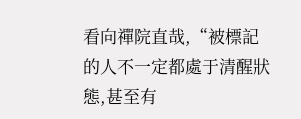看向禪院直哉,“被標記的人不一定都處于清醒狀態,甚至有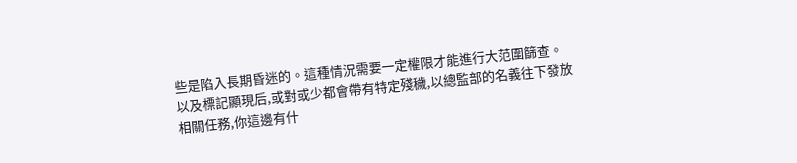些是陷入長期昏迷的。這種情況需要一定權限才能進行大范圍篩查。以及標記顯現后,或對或少都會帶有特定殘穢,以總監部的名義往下發放相關任務,你這邊有什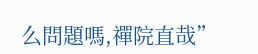么問題嗎,禪院直哉”